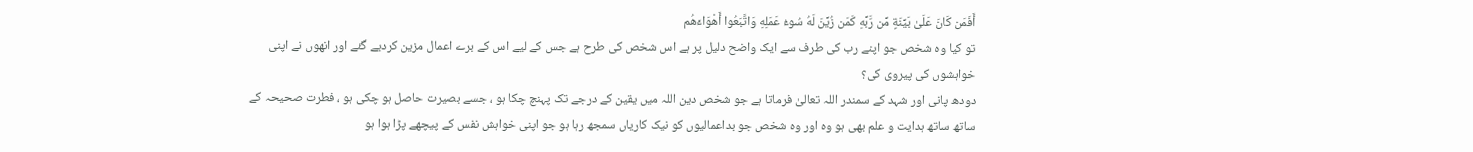أَفَمَن كَانَ عَلَىٰ بَيِّنَةٍ مِّن رَّبِّهِ كَمَن زُيِّنَ لَهُ سُوءُ عَمَلِهِ وَاتَّبَعُوا أَهْوَاءَهُم
تو کیا وہ شخص جو اپنے رب کی طرف سے ایک واضح دلیل پر ہے اس شخص کی طرح ہے جس کے لیے اس کے برے اعمال مزین کردیے گئے اور انھوں نے اپنی خواہشوں کی پیروی کی؟
دودھ پانی اور شہد کے سمندر اللہ تعالیٰ فرماتا ہے جو شخص دین اللہ میں یقین کے درجے تک پہنچ چکا ہو ، جسے بصیرت حاصل ہو چکی ہو ، فطرت صحیحہ کے ساتھ ساتھ ہدایت و علم بھی ہو وہ اور وہ شخص جو بداعمالیوں کو نیک کاریاں سمجھ رہا ہو جو اپنی خواہش نفس کے پیچھے پڑا ہوا ہو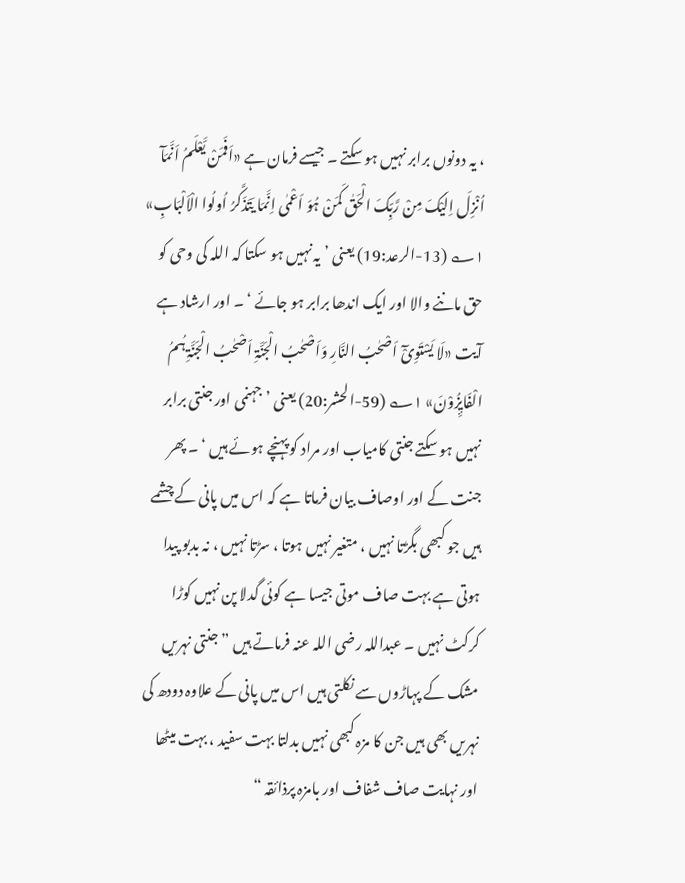، یہ دونوں برابر نہیں ہو سکتے ۔ جیسے فرمان ہے «اَفَمَنْ یَّعْلَمُ اَنَّمَآ اُنْزِلَ اِلَیْکَ مِنْ رَّبِّکَ الْحَقٰ کَمَنْ ہُوَ اَعْمٰی اِنَّمَا یَتَذَکَّرُ اُولُوا الْاَلْبَابِ» ۱؎ (13-الرعد:19) یعنی ’ یہ نہیں ہو سکتا کہ اللہ کی وحی کو حق ماننے والا اور ایک اندھا برابر ہو جائے ‘ ۔ اور ارشاد ہے آیت «لَا یَسْتَوِیْٓ اَصْحٰبُ النَّارِ وَاَصْحٰبُ الْجَنَّۃِ اَصْحٰبُ الْجَنَّۃِ ہُمُ الْفَایِٕزُوْنَ» ۱؎ (59-الحشر:20) یعنی ’ جہنمی اور جنتی برابر نہیں ہو سکتے جنتی کامیاب اور مراد کو پہنچے ہوئے ہیں ‘ ۔ پھر جنت کے اور اوصاف بیان فرماتا ہے کہ اس میں پانی کے چشمے ہیں جو کبھی بگڑتا نہیں ، متغیر نہیں ہوتا ، سڑتا نہیں ، نہ بدبو پیدا ہوتی ہے بہت صاف موتی جیسا ہے کوئی گدلا پن نہیں کوڑا کرکٹ نہیں ۔ عبداللہ رضی اللہ عنہ فرماتے ہیں ” جنتی نہریں مشک کے پہاڑوں سے نکلتی ہیں اس میں پانی کے علاوہ دودھ کی نہریں بھی ہیں جن کا مزہ کبھی نہیں بدلتا بہت سفید ، بہت میٹھا اور نہایت صاف شفاف اور بامزہ پرذائقہ “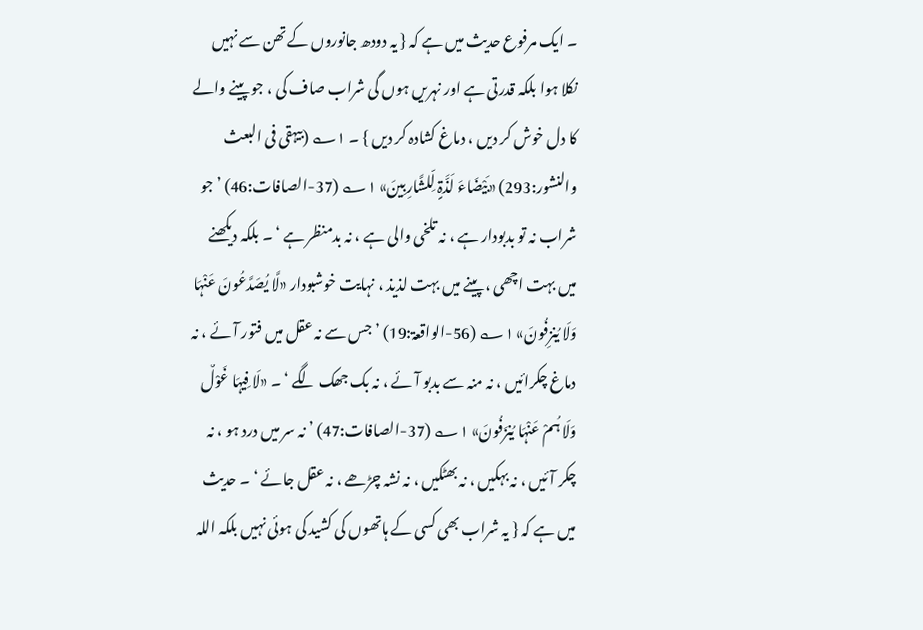۔ ایک مرفوع حدیث میں ہے کہ { یہ دودھ جانوروں کے تھن سے نہیں نکلا ہوا بلکہ قدرتی ہے اور نہریں ہوں گی شراب صاف کی ، جو پینے والے کا دل خوش کر دیں ، دماغ کشادہ کر دیں } ۔ ۱؎ (بیہقی فی البعث والنشور:293) «بَیْضَاءَ لَذَّۃٍ لِّلشَّارِبِینَ» ۱؎ (37-الصافات:46) ’ جو شراب نہ تو بدبودار ہے ، نہ تلخی والی ہے ، نہ بدمنظر ہے ‘ ۔ بلکہ دیکھنے میں بہت اچھی ، پینے میں بہت لذیذ ، نہایت خوشبودار «لَّا یُصَدَّعُونَ عَنْہَا وَلَا یُنزِفُونَ» ۱؎ (56-الواقعۃ:19) ’ جس سے نہ عقل میں فتور آئے ، نہ دماغ چکرائیں ، نہ منہ سے بدبو آئے ، نہ بک جھک لگے ‘ ۔ «لَا فِیہَا غَوْلٌ وَلَا ہُمْ عَنْہَا یُنزَفُونَ» ۱؎ (37-الصافات:47) ’ نہ سر میں درد ہو ، نہ چکر آئیں ، نہ بہکیں ، نہ بھٹکیں ، نہ نشہ چڑھے ، نہ عقل جائے ‘ ۔ حدیث میں ہے کہ { یہ شراب بھی کسی کے ہاتھوں کی کشید کی ہوئی نہیں بلکہ اللہ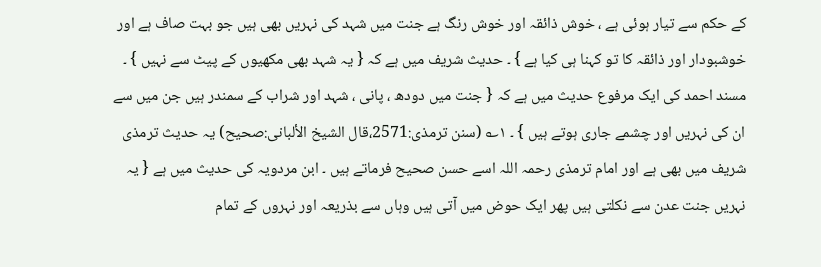کے حکم سے تیار ہوئی ہے ، خوش ذائقہ اور خوش رنگ ہے جنت میں شہد کی نہریں بھی ہیں جو بہت صاف ہے اور خوشبودار اور ذائقہ کا تو کہنا ہی کیا ہے } ۔ حدیث شریف میں ہے کہ { یہ شہد بھی مکھیوں کے پیٹ سے نہیں } ۔ مسند احمد کی ایک مرفوع حدیث میں ہے کہ { جنت میں دودھ ، پانی ، شہد اور شراب کے سمندر ہیں جن میں سے ان کی نہریں اور چشمے جاری ہوتے ہیں } ۔ ۱؎ (سنن ترمذی:2571،قال الشیخ الألبانی:صحیح) یہ حدیث ترمذی شریف میں بھی ہے اور امام ترمذی رحمہ اللہ اسے حسن صحیح فرماتے ہیں ۔ ابن مردویہ کی حدیث میں ہے { یہ نہریں جنت عدن سے نکلتی ہیں پھر ایک حوض میں آتی ہیں وہاں سے بذریعہ اور نہروں کے تمام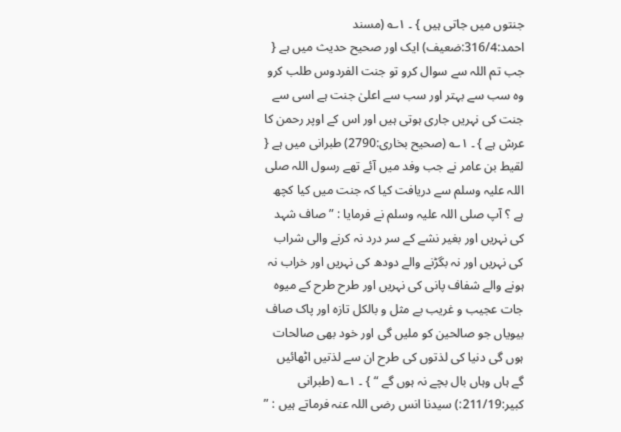جنتوں میں جاتی ہیں } ۔ ۱؎ (مسند احمد:316/4:ضعیف) ایک اور صحیح حدیث میں ہے { جب تم اللہ سے سوال کرو تو جنت الفردوس طلب کرو وہ سب سے بہتر اور سب سے اعلیٰ جنت ہے اسی سے جنت کی نہریں جاری ہوتی ہیں اور اس کے اوپر رحمن کا عرش ہے } ۔ ۱؎ (صحیح بخاری:2790) طبرانی میں ہے { لقیط بن عامر نے جب وفد میں آئے تھے رسول اللہ صلی اللہ علیہ وسلم سے دریافت کیا کہ جنت میں کیا کچھ ہے ؟ آپ صلی اللہ علیہ وسلم نے فرمایا : ” صاف شہد کی نہریں اور بغیر نشے کے سر درد نہ کرنے والی شراب کی نہریں اور نہ بگڑنے والے دودھ کی نہریں اور خراب نہ ہونے والے شفاف پانی کی نہریں اور طرح طرح کے میوہ جات عجیب و غریب بے مثل و بالکل تازہ اور پاک صاف بیویاں جو صالحین کو ملیں گی اور خود بھی صالحات ہوں گی دنیا کی لذتوں کی طرح ان سے لذتیں اٹھائیں گے ہاں وہاں بال بچے نہ ہوں گے “ } ۔ ۱؎ (طبرانی کبیر:211/19:) سیدنا انس رضی اللہ عنہ فرماتے ہیں : ”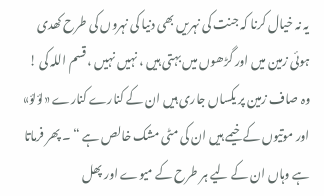یہ نہ خیال کرنا کہ جنت کی نہریں بھی دنیا کی نہروں کی طرح کھدی ہوئی زمین میں اور گڑھوں میں بہتی ہیں ، نہیں نہیں ، قسم اللہ کی ! وہ صاف زمین پر یکساں جاری ہیں ان کے کنارے کنارے «لؤلؤ» اور موتیوں کے خیمے ہیں ان کی مٹی مشک خالص ہے “ ۔ پھر فرماتا ہے وہاں ان کے لیے ہر طرح کے میوے اور پھل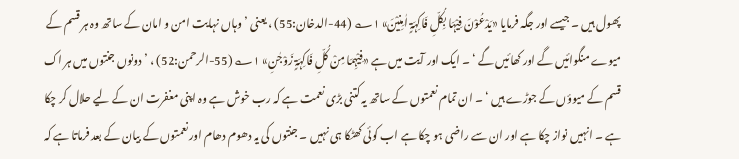پھول ہیں ۔ جیسے اور جگہ فرمایا «یَدْعُوْنَ فِیْہَا بِکُلِّ فَاکِہَۃٍ اٰمِنِیْنَ» ۱؎ (44-الدخان:55) ، یعنی ’ وہاں نہایت امن و امان کے ساتھ وہ ہر قسم کے میوے منگوائیں گے اور کھائیں گے ‘ ۔ ایک اور آیت میں ہے «فِیْہِمَا مِنْ کُلِّ فَاکِہَۃٍ زَوْجٰنِ» ۱؎ (55-الرحمن:52) ، ’ دونوں جنتوں میں ہر اک قسم کے میوؤں کے جوڑے ہیں ‘ ۔ ان تمام نعمتوں کے ساتھ یہ کتنی بڑی نعمت ہے کہ رب خوش ہے وہ اپنی مغفرت ان کے لیے حلال کر چکا ہے ۔ انہیں نواز چکا ہے اور ان سے راضی ہو چکا ہے اب کوئی کھٹکا ہی نہیں ۔ جنتوں کی یہ دھوم دھام اور نعمتوں کے بیان کے بعد فرماتا ہے کہ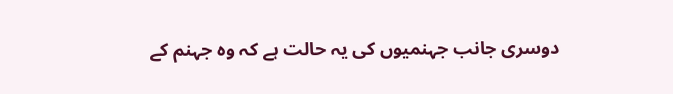دوسری جانب جہنمیوں کی یہ حالت ہے کہ وہ جہنم کے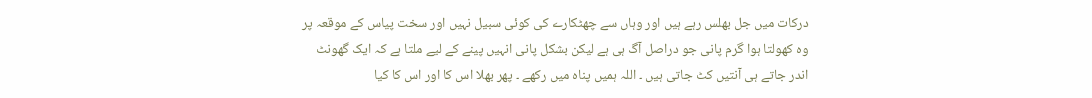درکات میں جل بھلس رہے ہیں اور وہاں سے چھٹکارے کی کوئی سبیل نہیں اور سخت پیاس کے موقعہ پر وہ کھولتا ہوا گرم پانی جو دراصل آگ ہی ہے لیکن بشکل پانی انہیں پینے کے لیے ملتا ہے کہ ایک گھونٹ اندر جاتے ہی آنتیں کٹ جاتی ہیں ۔ اللہ ہمیں پناہ میں رکھے ۔ پھر بھلا اس کا اور اس کا کیا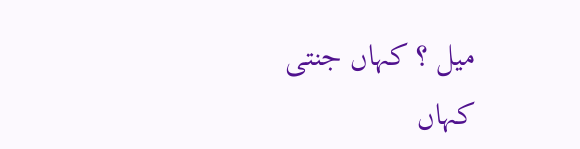میل ؟ کہاں جنتی کہاں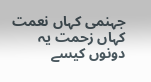جہنمی کہاں نعمت کہاں زحمت یہ دونوں کیسے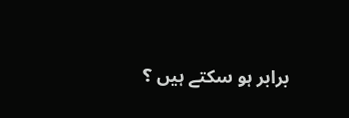برابر ہو سکتے ہیں ؟